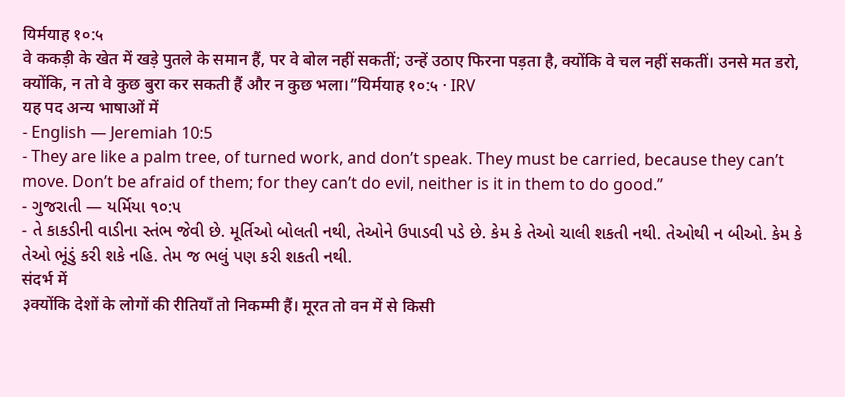यिर्मयाह १०:५
वे ककड़ी के खेत में खड़े पुतले के समान हैं, पर वे बोल नहीं सकतीं; उन्हें उठाए फिरना पड़ता है, क्योंकि वे चल नहीं सकतीं। उनसे मत डरो, क्योंकि, न तो वे कुछ बुरा कर सकती हैं और न कुछ भला।”यिर्मयाह १०:५ · IRV
यह पद अन्य भाषाओं में
- English — Jeremiah 10:5
- They are like a palm tree, of turned work, and don’t speak. They must be carried, because they can’t move. Don’t be afraid of them; for they can’t do evil, neither is it in them to do good.”
- ગુજરાતી — યર્મિયા ૧૦:૫
- તે કાકડીની વાડીના સ્તંભ જેવી છે. મૂર્તિઓ બોલતી નથી, તેઓને ઉપાડવી પડે છે. કેમ કે તેઓ ચાલી શકતી નથી. તેઓથી ન બીઓ. કેમ કે તેઓ ભૂંડું કરી શકે નહિ. તેમ જ ભલું પણ કરી શકતી નથી.
संदर्भ में
३क्योंकि देशों के लोगों की रीतियाँ तो निकम्मी हैं। मूरत तो वन में से किसी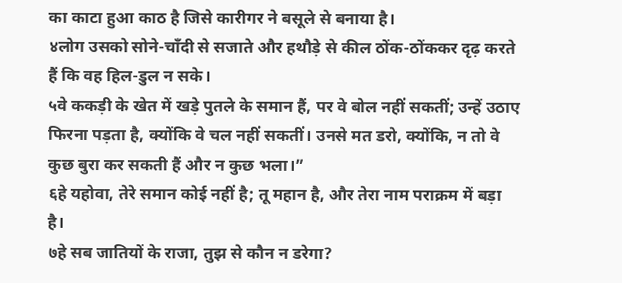का काटा हुआ काठ है जिसे कारीगर ने बसूले से बनाया है।
४लोग उसको सोने-चाँदी से सजाते और हथौड़े से कील ठोंक-ठोंककर दृढ़ करते हैं कि वह हिल-डुल न सके।
५वे ककड़ी के खेत में खड़े पुतले के समान हैं, पर वे बोल नहीं सकतीं; उन्हें उठाए फिरना पड़ता है, क्योंकि वे चल नहीं सकतीं। उनसे मत डरो, क्योंकि, न तो वे कुछ बुरा कर सकती हैं और न कुछ भला।”
६हे यहोवा, तेरे समान कोई नहीं है; तू महान है, और तेरा नाम पराक्रम में बड़ा है।
७हे सब जातियों के राजा, तुझ से कौन न डरेगा?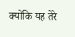क्योंकि यह तेरे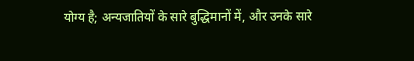योग्य है; अन्यजातियों के सारे बुद्धिमानों में, और उनके सारे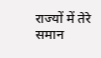राज्यों में तेरे समान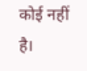कोई नहीं है।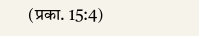(प्रका. 15:4)